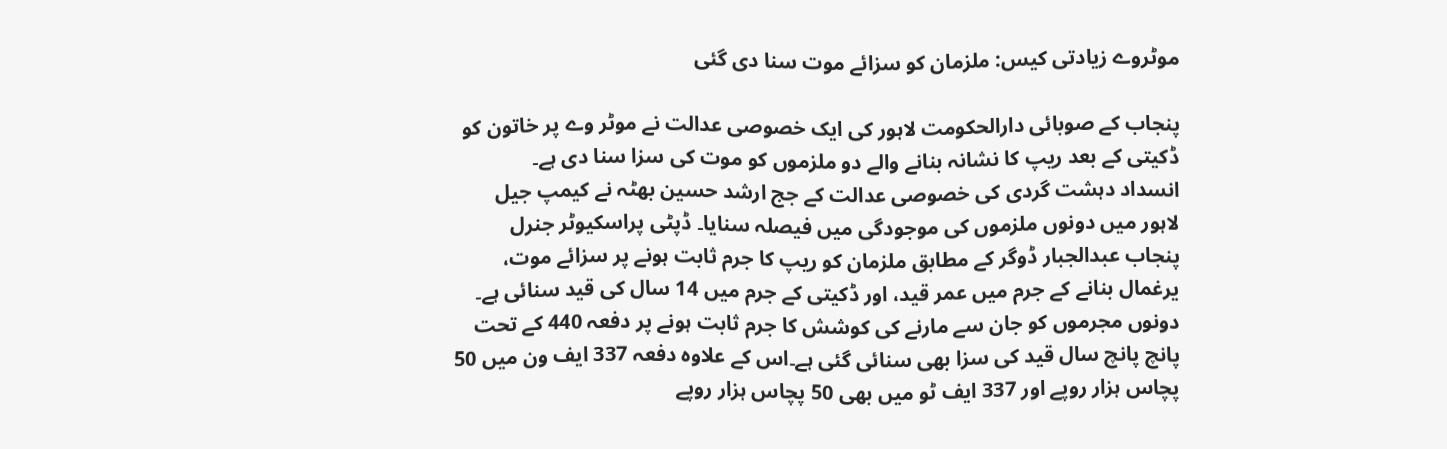موٹروے زیادتی کیس: ملزمان کو سزائے موت سنا دی گئی

پنجاب کے صوبائی دارالحکومت لاہور کی ایک خصوصی عدالت نے موٹر وے پر خاتون کو ڈکیتی کے بعد ریپ کا نشانہ بنانے والے دو ملزموں کو موت کی سزا سنا دی ہے۔
انسداد دہشت گردی کی خصوصی عدالت کے جج ارشد حسین بھٹہ نے کیمپ جیل لاہور میں دونوں ملزموں کی موجودگی میں فیصلہ سنایا۔ ڈپٹی پراسکیوٹر جنرل پنجاب عبدالجبار ڈوگر کے مطابق ملزمان کو ریپ کا جرم ثابت ہونے پر سزائے موت، یرغمال بنانے کے جرم میں عمر قید، اور ڈکیتی کے جرم میں 14 سال کی قید سنائی ہے۔ دونوں مجرموں کو جان سے مارنے کی کوشش کا جرم ثابت ہونے پر دفعہ 440 کے تحت پانچ پانچ سال قید کی سزا بھی سنائی گئی ہے۔اس کے علاوہ دفعہ 337 ایف ون میں 50 پچاس ہزار روپے اور 337 ایف ٹو میں بھی 50 پچاس ہزار روپے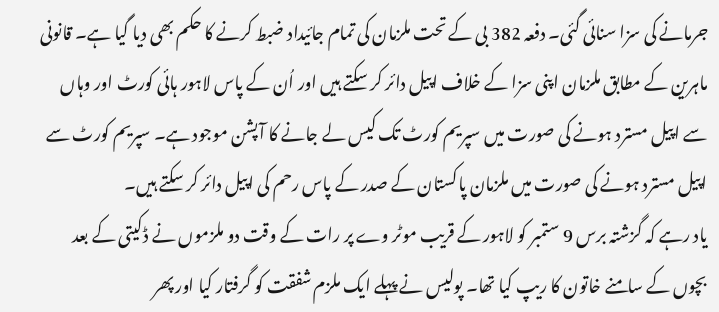جرمانے کی سزا سنائی گئی۔ دفعہ 382 بی کے تحت ملزمان کی تمام جائیداد ضبط کرنے کا حکم بھی دیا گیا ہے۔ قانونی ماہرین کے مطابق ملزمان اپنی سزا کے خلاف اپیل دائر کر سکتے ہیں اور اُن کے پاس لاہور ہائی کورٹ اور وہاں سے اپیل مسترد ہونے کی صورت میں سپریم کورٹ تک کیس لے جانے کا آپشن موجود ہے۔ سپریم کورٹ سے اپیل مسترد ہونے کی صورت میں ملزمان پاکستان کے صدر کے پاس رحم کی اپیل دائر کر سکتے ہیں۔
یاد رہے کہ گزشتہ برس 9 ستمبر کو لاہور کے قریب موٹر وے پر رات کے وقت دو ملزموں نے ڈکیتی کے بعد بچوں کے سامنے خاتون کا ریپ کیا تھا۔ پولیس نے پہلے ایک ملزم شفقت کو گرفتار کیا اور پھر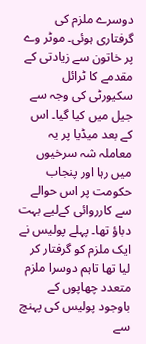دوسرے ملزم کی گرفتاری ہوئی۔ موٹر وے پر خاتون سے زیادتی کے مقدمے کا ٹرائل سکیورٹی کی وجہ سے جیل میں کیا گیا۔ اس کے بعد میڈیا پر یہ معاملہ شہ سرخیوں میں رہا اور پنجاب حکومت پر اس حوالے سے کارروائی کےلیے بہت دباؤ تھا۔ پہلے پولیس نے ایک ملزم کو گرفتار کر لیا تھا تاہم دوسرا ملزم متعدد چھاپوں کے باوجود پولیس کی پہنچ سے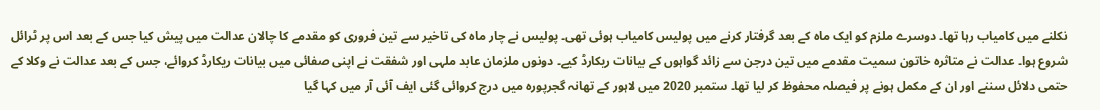نکلنے میں کامیاب رہا تھا۔ دوسرے ملزم کو ایک ماہ کے بعد گرفتار کرنے میں پولیس کامیاب ہوئی تھی۔ پولیس نے چار ماہ کی تاخیر سے تین فروری کو مقدمے کا چالان عدالت میں پیش کیا جس کے بعد اس پر ٹرائل شروع ہوا۔ عدالت نے متاثرہ خاتون سمیت مقدمے میں تین درجن سے زائد گواہوں کے بیانات ریکارڈ کیے۔ دونوں ملزمان عابد ملہی اور شفقت نے اپنی صفائی میں بیانات ریکارڈ کروائے، جس کے بعد عدالت نے وکلا کے حتمی دلائل سننے اور ان کے مکمل ہونے پر فیصلہ محفوظ کر لیا تھا۔ ستمبر 2020 میں لاہور کے تھانہ گجرپورہ میں درج کروائی گئی ایف آئی آر میں کہا گیا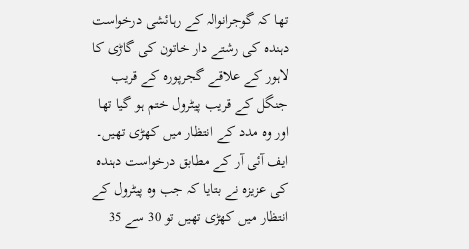تھا کہ گوجرانوالہ کے رہائشی درخواست دہندہ کی رشتے دار خاتون کی گاڑی کا لاہور کے علاقے گجرپورہ کے قریب جنگل کے قریب پیٹرول ختم ہو گیا تھا اور وہ مدد کے انتظار میں کھڑی تھیں۔ ایف آئی آر کے مطابق درخواست دہندہ کی عزیزہ نے بتایا کہ جب وہ پیٹرول کے انتظار میں کھڑی تھیں تو 30 سے 35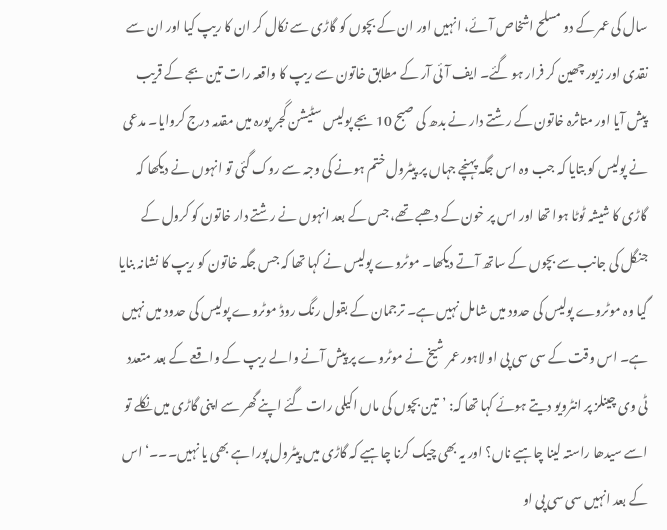سال کی عمر کے دو مسلح اشخاص آئے، انہیں اور ان کے بچوں کو گاڑی سے نکال کر ان کا ریپ کیا اور ان سے نقدی اور زیور چھین کر فرار ہو گئے۔ ایف آئی آر کے مطابق خاتون سے ریپ کا واقعہ رات تین بجے کے قریب پیش آیا اور متاثرہ خاتون کے رشتے دار نے بدھ کی صبح 10 بجے پولیس سٹیشن گجر پورہ میں مقدمہ درج کروایا۔ مدعی نے پولیس کو بتایا کہ جب وہ اس جگہ پہنچے جہاں پر پیٹرول ختم ہونے کی وجہ سے روک گئی تو انہوں نے دیکھا کہ گاڑی کا شیشہ ٹوٹا ہوا تھا اور اس پر خون کے دھبے تھے، جس کے بعد انہوں نے رشتے دار خاتون کو کرول کے جنگل کی جانب سے بچوں کے ساتھ آتے دیکھا۔ موٹروے پولیس نے کہا تھا کہ جس جگہ خاتون کو ریپ کا نشانہ بنایا گیا وہ موٹروے پولیس کی حدود میں شامل نہیں ہے۔ ترجمان کے بقول رنگ روڈ موٹروے پولیس کی حدود میں نہیں ہے۔ اس وقت کے سی سی پی او لاہور عمر شیخ نے موٹروے پر پیش آنے والے ریپ کے واقعے کے بعد متعدد ٹی وی چینلز پر انٹرویو دیتے ہوئے کہا تھا کہ: ’تین بچوں کی ماں اکیلی رات گئے اپنے گھر سے اپنی گاڑی میں نکلے تو اسے سیدھا راستہ لینا چاہیے ناں؟ اور یہ بھی چیک کرنا چاہیے کہ گاڑی میں پیٹرول پورا ہے بھی یا نہیں۔۔۔‘ اس کے بعد انہیں سی سی پی او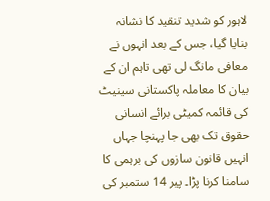لاہور کو شدید تنقید کا نشانہ بنایا گیا، جس کے بعد انہوں نے معافی مانگ لی تھی تاہم ان کے بیان کا معاملہ پاکستانی سینیٹ کی قائمہ کمیٹی برائے انسانی حقوق تک بھی جا پہنچا جہاں انہیں قانون سازوں کی برہمی کا سامنا کرنا پڑا۔ پیر 14 ستمبر کی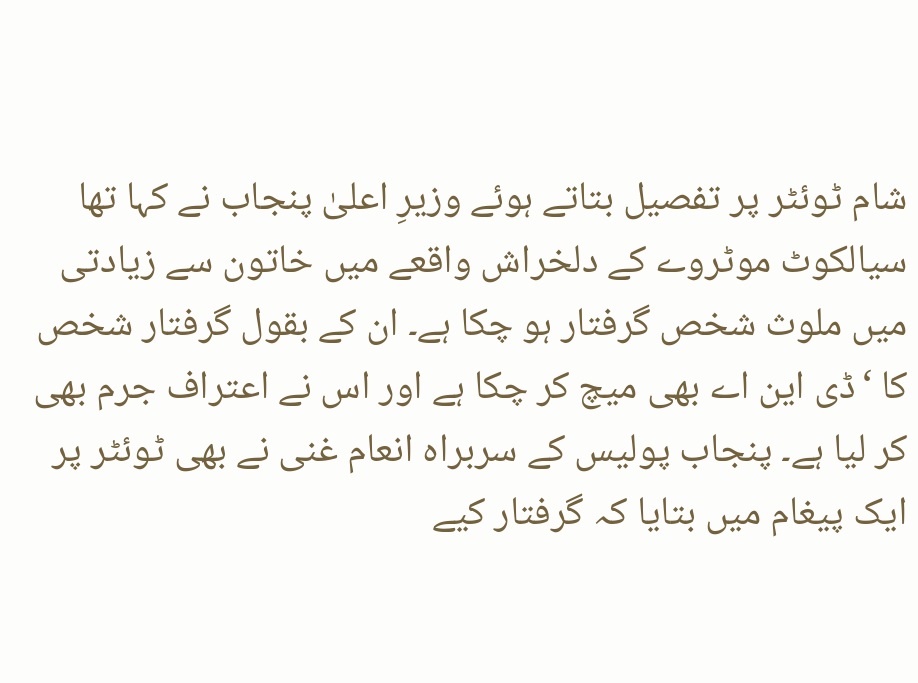شام ٹوئٹر پر تفصیل بتاتے ہوئے وزیرِ اعلیٰ پنجاب نے کہا تھا سیالکوٹ موٹروے کے دلخراش واقعے میں خاتون سے زیادتی میں ملوث شخص گرفتار ہو چکا ہے۔ ان کے بقول گرفتار شخص کا ‘ڈی این اے بھی میچ کر چکا ہے اور اس نے اعتراف جرم بھی کر لیا ہے۔ پنجاب پولیس کے سربراہ انعام غنی نے بھی ٹوئٹر پر ایک پیغام میں بتایا کہ گرفتار کیے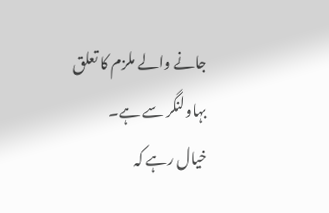جانے والے ملزم کا تعلق بہاولنگر سے ہے۔
خیال رہے کہ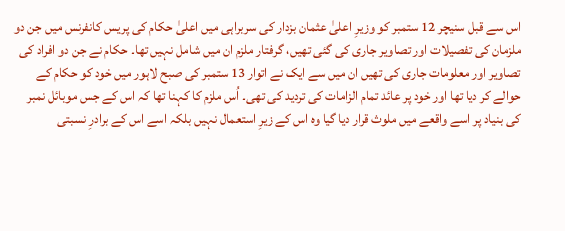اس سے قبل سنیچر 12 ستمبر کو وزیرِ اعلیٰ عثمان بزدار کی سربراہی میں اعلیٰ حکام کی پریس کانفرنس میں جن دو ملزمان کی تفصیلات اور تصاویر جاری کی گئی تھیں، گرفتار ملزم ان میں شامل نہیں تھا۔ حکام نے جن دو افراد کی تصاویر اور معلومات جاری کی تھیں ان میں سے ایک نے اتوار 13 ستمبر کی صبح لاہور میں خود کو حکام کے حوالے کر دیا تھا اور خود پر عائد تمام الزامات کی تردید کی تھی۔ اُس ملزم کا کہنا تھا کہ اس کے جس موبائل نمبر کی بنیاد پر اسے واقعے میں ملوث قرار دیا گیا وہ اس کے زیرِ استعمال نہیں بلکہ اسے اس کے برادرِ نسبتی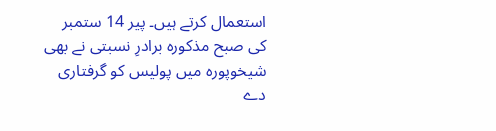استعمال کرتے ہیں۔ پیر 14 ستمبر کی صبح مذکورہ برادرِ نسبتی نے بھی شیخوپورہ میں پولیس کو گرفتاری دے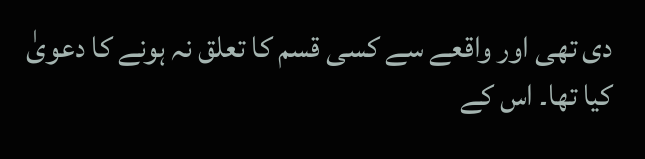دی تھی اور واقعے سے کسی قسم کا تعلق نہ ہونے کا دعویٰ کیا تھا۔ اس کے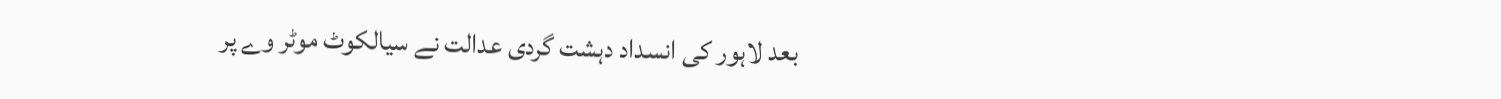بعد لاہور کی انسداد دہشت گردی عدالت نے سیالکوٹ موٹر وے پر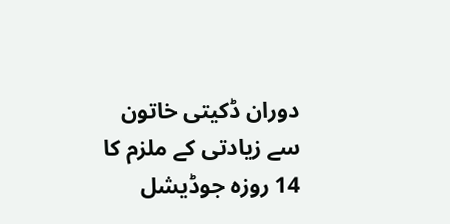دوران ڈکیتی خاتون سے زیادتی کے ملزم کا 14 روزہ جوڈیشل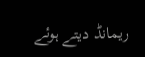ریمانڈ دیتے ہوئے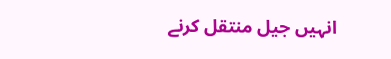انہیں جیل منتقل کرنے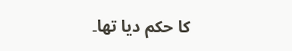کا حکم دیا تھا۔